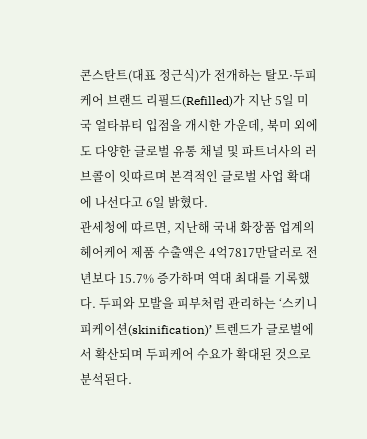콘스탄트(대표 정근식)가 전개하는 탈모·두피 케어 브랜드 리필드(Refilled)가 지난 5일 미국 얼타뷰티 입점을 개시한 가운데, 북미 외에도 다양한 글로벌 유통 채널 및 파트너사의 러브콜이 잇따르며 본격적인 글로벌 사업 확대에 나선다고 6일 밝혔다.
관세청에 따르면, 지난해 국내 화장품 업계의 헤어케어 제품 수출액은 4억7817만달러로 전년보다 15.7% 증가하며 역대 최대를 기록했다. 두피와 모발을 피부처럼 관리하는 ‘스키니피케이션(skinification)’ 트렌드가 글로벌에서 확산되며 두피케어 수요가 확대된 것으로 분석된다.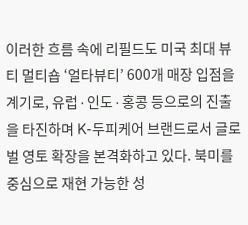이러한 흐름 속에 리필드도 미국 최대 뷰티 멀티숍 ‘얼타뷰티’ 600개 매장 입점을 계기로, 유럽∙인도∙홍콩 등으로의 진출을 타진하며 K-두피케어 브랜드로서 글로벌 영토 확장을 본격화하고 있다. 북미를 중심으로 재현 가능한 성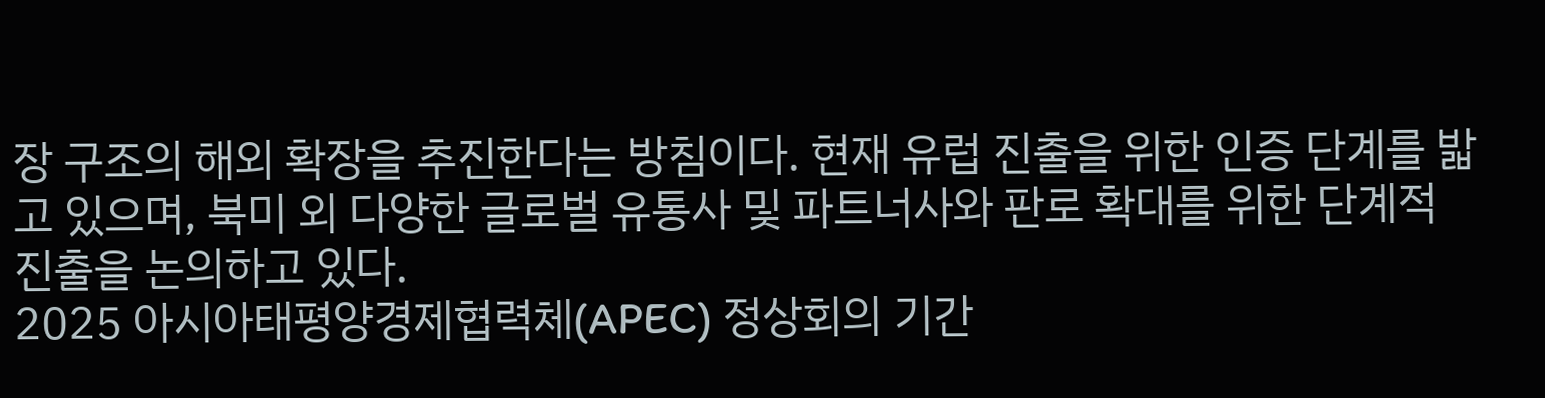장 구조의 해외 확장을 추진한다는 방침이다. 현재 유럽 진출을 위한 인증 단계를 밟고 있으며, 북미 외 다양한 글로벌 유통사 및 파트너사와 판로 확대를 위한 단계적 진출을 논의하고 있다.
2025 아시아태평양경제협력체(APEC) 정상회의 기간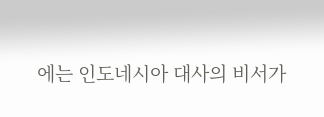에는 인도네시아 대사의 비서가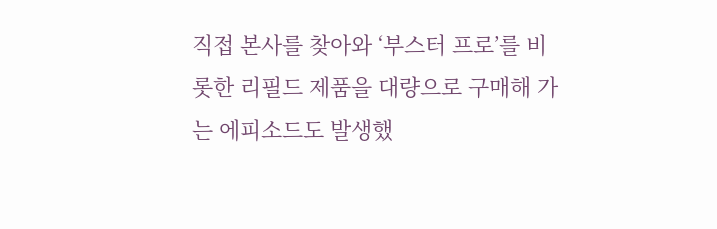직접 본사를 찾아와 ‘부스터 프로’를 비롯한 리필드 제품을 대량으로 구매해 가는 에피소드도 발생했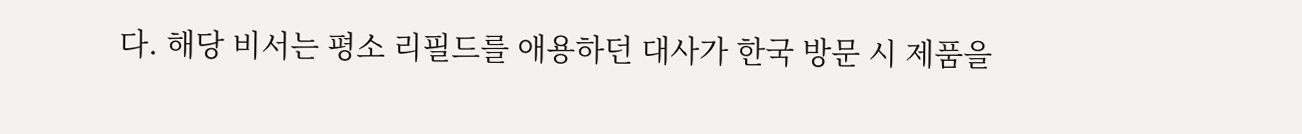다. 해당 비서는 평소 리필드를 애용하던 대사가 한국 방문 시 제품을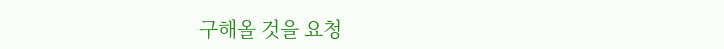구해올 것을 요청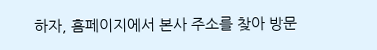하자, 홈페이지에서 본사 주소를 찾아 방문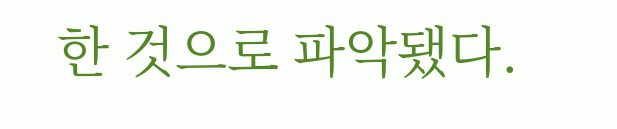한 것으로 파악됐다.